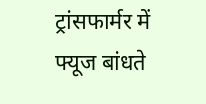ट्रांसफार्मर में फ्यूज बांधते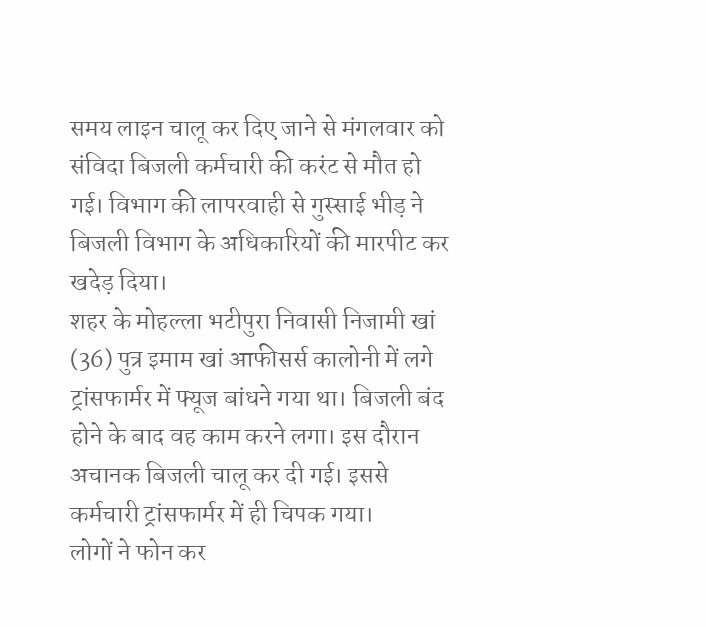समय लाइन चालू कर दिए जाने से मंगलवार को संविदा बिजली कर्मचारी की करंट से मौत हो गई। विभाग की लापरवाही से गुस्साई भीड़ ने बिजली विभाग के अधिकारियों की मारपीट कर खदेड़ दिया।
शहर के मोहल्ला भटीपुरा निवासी निजामी खां (36) पुत्र इमाम खां आफीसर्स कालोनी में लगे ट्रांसफार्मर में फ्यूज बांधने गया था। बिजली बंद होने के बाद वह काम करने लगा। इस दौरान अचानक बिजली चालू कर दी गई। इससे कर्मचारी ट्रांसफार्मर में ही चिपक गया।
लोगों ने फोन कर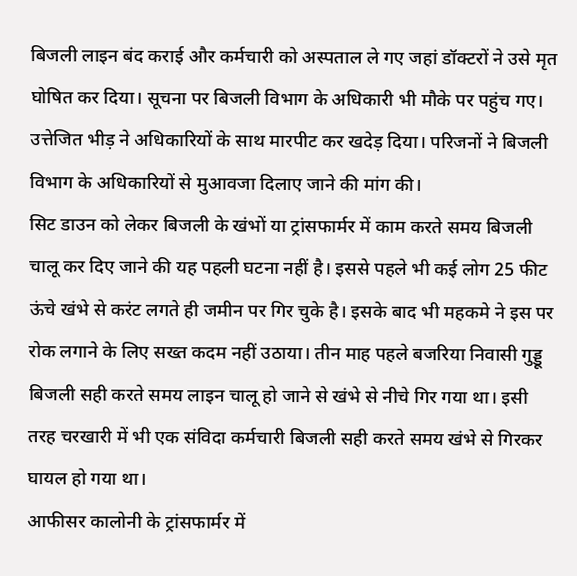बिजली लाइन बंद कराई और कर्मचारी को अस्पताल ले गए जहां डॉक्टरों ने उसे मृत घोषित कर दिया। सूचना पर बिजली विभाग के अधिकारी भी मौके पर पहुंच गए। उत्तेजित भीड़ ने अधिकारियों के साथ मारपीट कर खदेड़ दिया। परिजनों ने बिजली विभाग के अधिकारियों से मुआवजा दिलाए जाने की मांग की।
सिट डाउन को लेकर बिजली के खंभों या ट्रांसफार्मर में काम करते समय बिजली चालू कर दिए जाने की यह पहली घटना नहीं है। इससे पहले भी कई लोग 25 फीट ऊंचे खंभे से करंट लगते ही जमीन पर गिर चुके है। इसके बाद भी महकमे ने इस पर रोक लगाने के लिए सख्त कदम नहीं उठाया। तीन माह पहले बजरिया निवासी गुड्डू बिजली सही करते समय लाइन चालू हो जाने से खंभे से नीचे गिर गया था। इसी तरह चरखारी में भी एक संविदा कर्मचारी बिजली सही करते समय खंभे से गिरकर घायल हो गया था।
आफीसर कालोनी के ट्रांसफार्मर में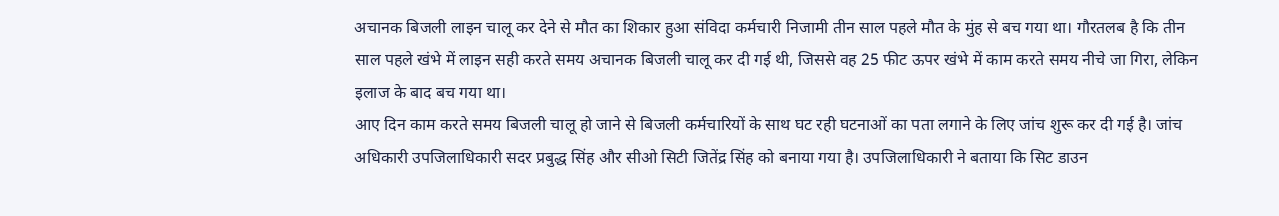अचानक बिजली लाइन चालू कर देने से मौत का शिकार हुआ संविदा कर्मचारी निजामी तीन साल पहले मौत के मुंह से बच गया था। गौरतलब है कि तीन साल पहले खंभे में लाइन सही करते समय अचानक बिजली चालू कर दी गई थी, जिससे वह 25 फीट ऊपर खंभे में काम करते समय नीचे जा गिरा, लेकिन इलाज के बाद बच गया था।
आए दिन काम करते समय बिजली चालू हो जाने से बिजली कर्मचारियों के साथ घट रही घटनाओं का पता लगाने के लिए जांच शुरू कर दी गई है। जांच अधिकारी उपजिलाधिकारी सदर प्रबुद्ध सिंह और सीओ सिटी जितेंद्र सिंह को बनाया गया है। उपजिलाधिकारी ने बताया कि सिट डाउन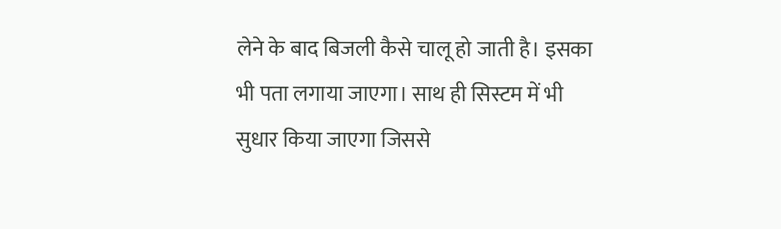लेने के बाद बिजली कैसे चालू हो जाती है। इसका भी पता लगाया जाएगा। साथ ही सिस्टम में भी सुधार किया जाएगा जिससे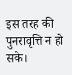इस तरह की पुनरावृत्ति न हो सके।